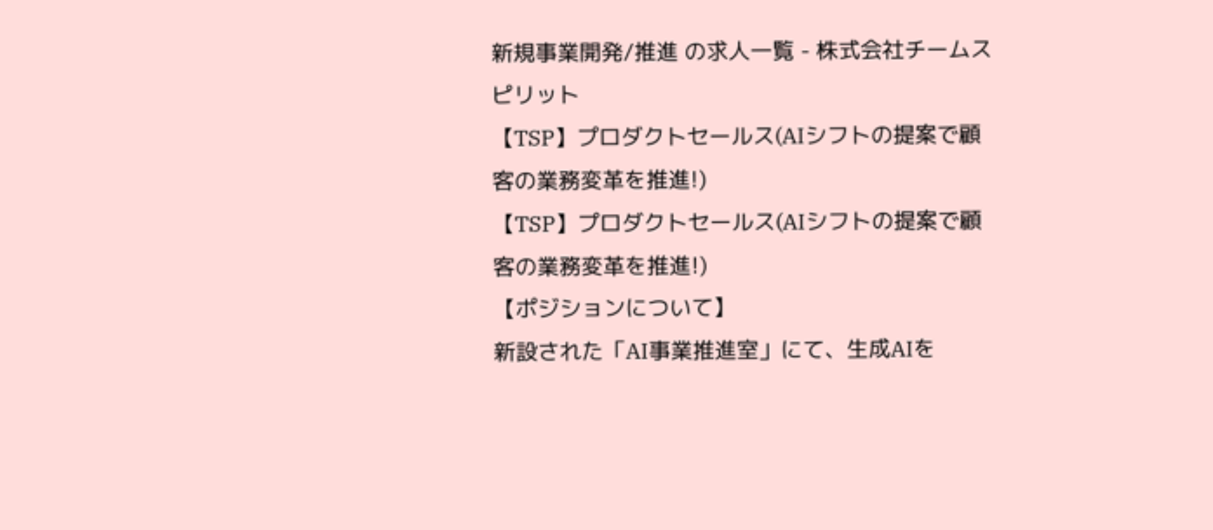新規事業開発/推進 の求人一覧 - 株式会社チームスピリット
【TSP】プロダクトセールス(AIシフトの提案で顧客の業務変革を推進!)
【TSP】プロダクトセールス(AIシフトの提案で顧客の業務変革を推進!)
【ポジションについて】
新設された「AI事業推進室」にて、生成AIを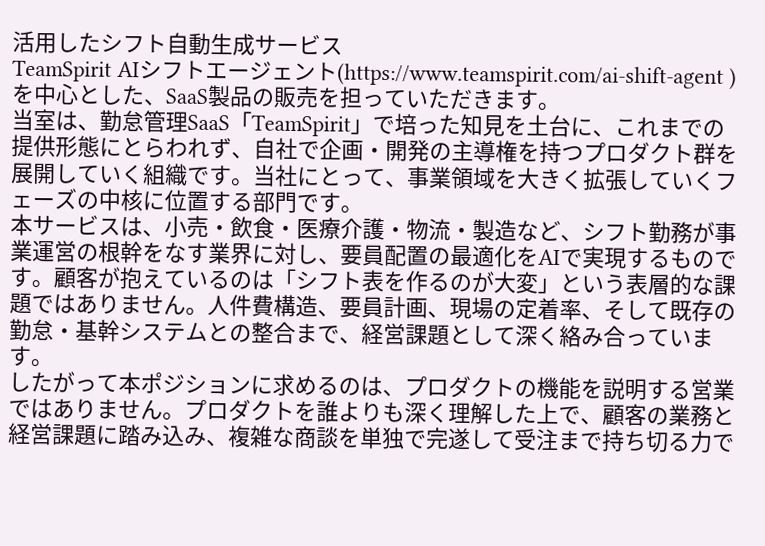活用したシフト自動生成サービス
TeamSpirit AIシフトエージェント(https://www.teamspirit.com/ai-shift-agent )を中心とした、SaaS製品の販売を担っていただきます。
当室は、勤怠管理SaaS「TeamSpirit」で培った知見を土台に、これまでの提供形態にとらわれず、自社で企画・開発の主導権を持つプロダクト群を展開していく組織です。当社にとって、事業領域を大きく拡張していくフェーズの中核に位置する部門です。
本サービスは、小売・飲食・医療介護・物流・製造など、シフト勤務が事業運営の根幹をなす業界に対し、要員配置の最適化をAIで実現するものです。顧客が抱えているのは「シフト表を作るのが大変」という表層的な課題ではありません。人件費構造、要員計画、現場の定着率、そして既存の勤怠・基幹システムとの整合まで、経営課題として深く絡み合っています。
したがって本ポジションに求めるのは、プロダクトの機能を説明する営業ではありません。プロダクトを誰よりも深く理解した上で、顧客の業務と経営課題に踏み込み、複雑な商談を単独で完遂して受注まで持ち切る力で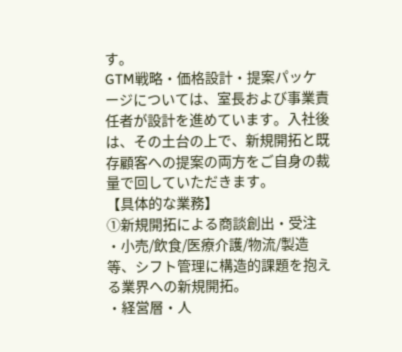す。
GTM戦略・価格設計・提案パッケージについては、室長および事業責任者が設計を進めています。入社後は、その土台の上で、新規開拓と既存顧客への提案の両方をご自身の裁量で回していただきます。
【具体的な業務】
①新規開拓による商談創出・受注
・小売/飲食/医療介護/物流/製造等、シフト管理に構造的課題を抱える業界への新規開拓。
・経営層・人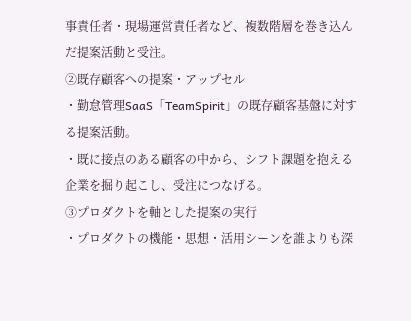事責任者・現場運営責任者など、複数階層を巻き込んだ提案活動と受注。
②既存顧客への提案・アップセル
・勤怠管理SaaS「TeamSpirit」の既存顧客基盤に対する提案活動。
・既に接点のある顧客の中から、シフト課題を抱える企業を掘り起こし、受注につなげる。
③プロダクトを軸とした提案の実行
・プロダクトの機能・思想・活用シーンを誰よりも深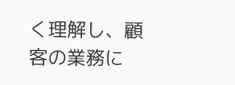く理解し、顧客の業務に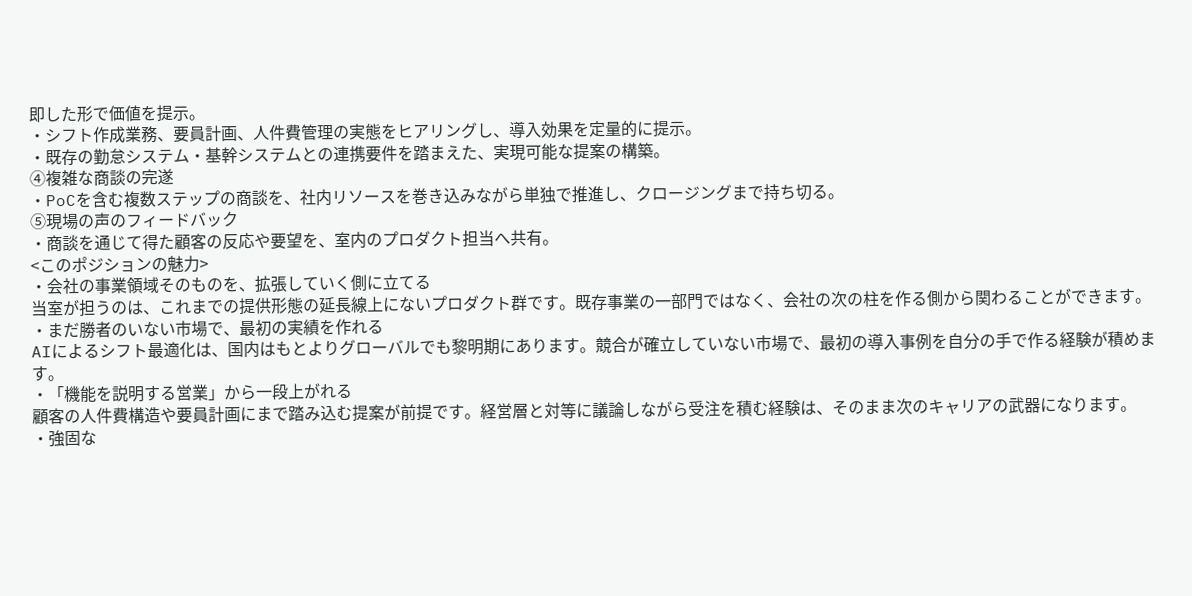即した形で価値を提示。
・シフト作成業務、要員計画、人件費管理の実態をヒアリングし、導入効果を定量的に提示。
・既存の勤怠システム・基幹システムとの連携要件を踏まえた、実現可能な提案の構築。
④複雑な商談の完遂
・PoCを含む複数ステップの商談を、社内リソースを巻き込みながら単独で推進し、クロージングまで持ち切る。
⑤現場の声のフィードバック
・商談を通じて得た顧客の反応や要望を、室内のプロダクト担当へ共有。
<このポジションの魅力>
・会社の事業領域そのものを、拡張していく側に立てる
当室が担うのは、これまでの提供形態の延長線上にないプロダクト群です。既存事業の一部門ではなく、会社の次の柱を作る側から関わることができます。
・まだ勝者のいない市場で、最初の実績を作れる
AIによるシフト最適化は、国内はもとよりグローバルでも黎明期にあります。競合が確立していない市場で、最初の導入事例を自分の手で作る経験が積めます。
・「機能を説明する営業」から一段上がれる
顧客の人件費構造や要員計画にまで踏み込む提案が前提です。経営層と対等に議論しながら受注を積む経験は、そのまま次のキャリアの武器になります。
・強固な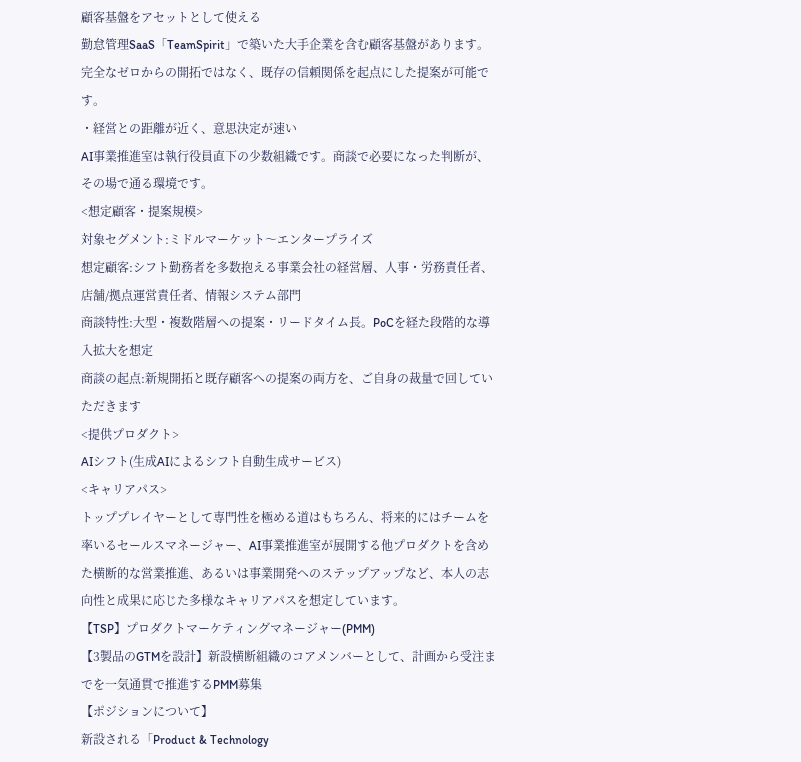顧客基盤をアセットとして使える
勤怠管理SaaS「TeamSpirit」で築いた大手企業を含む顧客基盤があります。完全なゼロからの開拓ではなく、既存の信頼関係を起点にした提案が可能です。
・経営との距離が近く、意思決定が速い
AI事業推進室は執行役員直下の少数組織です。商談で必要になった判断が、その場で通る環境です。
<想定顧客・提案規模>
対象セグメント:ミドルマーケット〜エンタープライズ
想定顧客:シフト勤務者を多数抱える事業会社の経営層、人事・労務責任者、店舗/拠点運営責任者、情報システム部門
商談特性:大型・複数階層への提案・リードタイム長。PoCを経た段階的な導入拡大を想定
商談の起点:新規開拓と既存顧客への提案の両方を、ご自身の裁量で回していただきます
<提供プロダクト>
AIシフト(生成AIによるシフト自動生成サービス)
<キャリアパス>
トッププレイヤーとして専門性を極める道はもちろん、将来的にはチームを率いるセールスマネージャー、AI事業推進室が展開する他プロダクトを含めた横断的な営業推進、あるいは事業開発へのステップアップなど、本人の志向性と成果に応じた多様なキャリアパスを想定しています。
【TSP】プロダクトマーケティングマネージャー(PMM)
【3製品のGTMを設計】新設横断組織のコアメンバーとして、計画から受注までを一気通貫で推進するPMM募集
【ポジションについて】
新設される「Product & Technology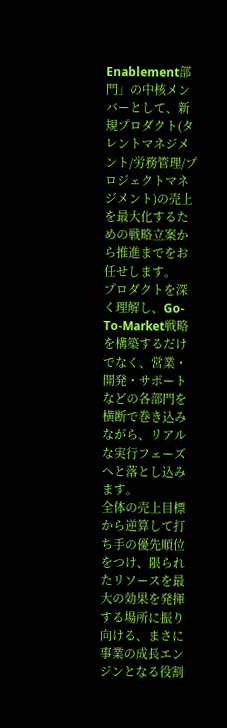Enablement部門」の中核メンバーとして、新規プロダクト(タレントマネジメント/労務管理/プロジェクトマネジメント)の売上を最大化するための戦略立案から推進までをお任せします。
プロダクトを深く理解し、Go-To-Market戦略を構築するだけでなく、営業・開発・サポートなどの各部門を横断で巻き込みながら、リアルな実行フェーズへと落とし込みます。
全体の売上目標から逆算して打ち手の優先順位をつけ、限られたリソースを最大の効果を発揮する場所に振り向ける、まさに事業の成長エンジンとなる役割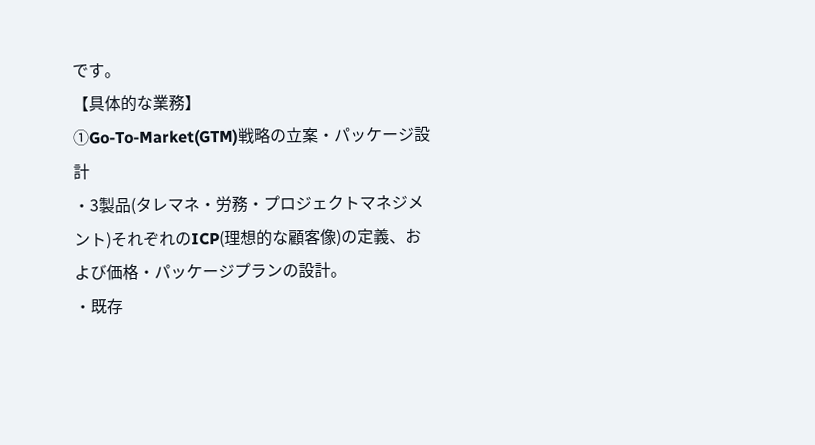です。
【具体的な業務】
①Go-To-Market(GTM)戦略の立案・パッケージ設計
・3製品(タレマネ・労務・プロジェクトマネジメント)それぞれのICP(理想的な顧客像)の定義、および価格・パッケージプランの設計。
・既存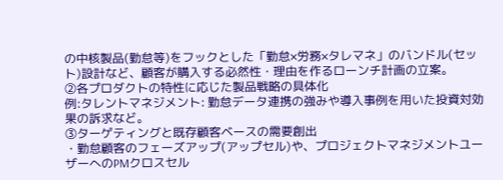の中核製品(勤怠等)をフックとした「勤怠×労務×タレマネ」のバンドル(セット)設計など、顧客が購入する必然性・理由を作るローンチ計画の立案。
②各プロダクトの特性に応じた製品戦略の具体化
例:タレントマネジメント: 勤怠データ連携の強みや導入事例を用いた投資対効果の訴求など。
③ターゲティングと既存顧客ベースの需要創出
・勤怠顧客のフェーズアップ(アップセル)や、プロジェクトマネジメントユーザーへのPMクロスセル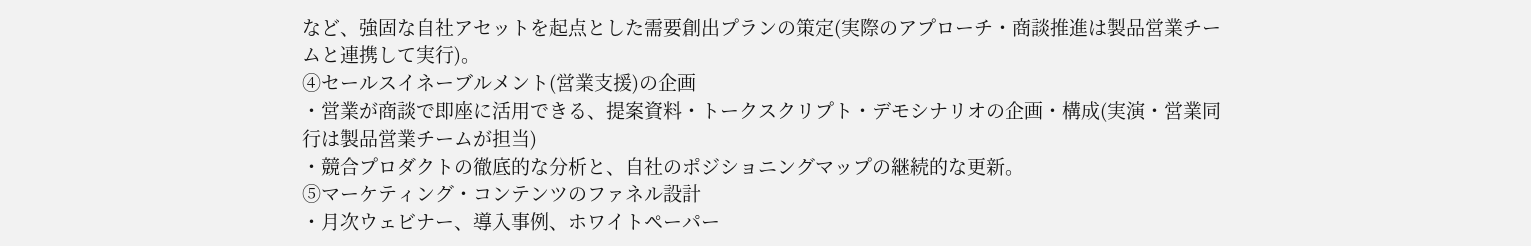など、強固な自社アセットを起点とした需要創出プランの策定(実際のアプローチ・商談推進は製品営業チームと連携して実行)。
④セールスイネーブルメント(営業支援)の企画
・営業が商談で即座に活用できる、提案資料・トークスクリプト・デモシナリオの企画・構成(実演・営業同行は製品営業チームが担当)
・競合プロダクトの徹底的な分析と、自社のポジショニングマップの継続的な更新。
⑤マーケティング・コンテンツのファネル設計
・月次ウェビナー、導入事例、ホワイトペーパー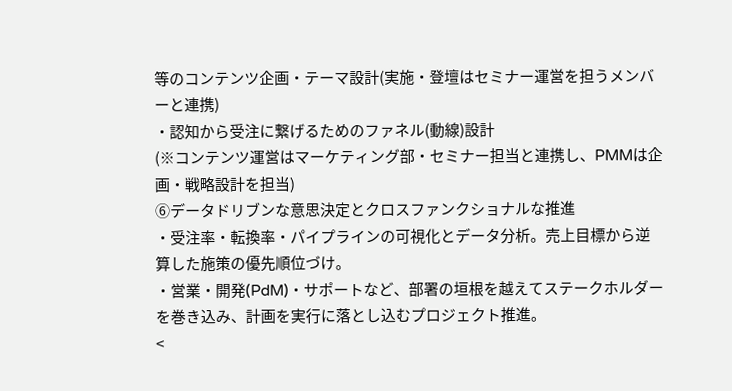等のコンテンツ企画・テーマ設計(実施・登壇はセミナー運営を担うメンバーと連携)
・認知から受注に繋げるためのファネル(動線)設計
(※コンテンツ運営はマーケティング部・セミナー担当と連携し、PMMは企画・戦略設計を担当)
⑥データドリブンな意思決定とクロスファンクショナルな推進
・受注率・転換率・パイプラインの可視化とデータ分析。売上目標から逆算した施策の優先順位づけ。
・営業・開発(PdM)・サポートなど、部署の垣根を越えてステークホルダーを巻き込み、計画を実行に落とし込むプロジェクト推進。
<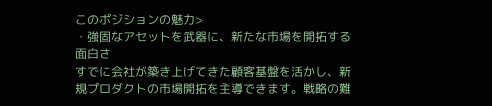このポジションの魅力>
・強固なアセットを武器に、新たな市場を開拓する面白さ
すでに会社が築き上げてきた顧客基盤を活かし、新規プロダクトの市場開拓を主導できます。戦略の難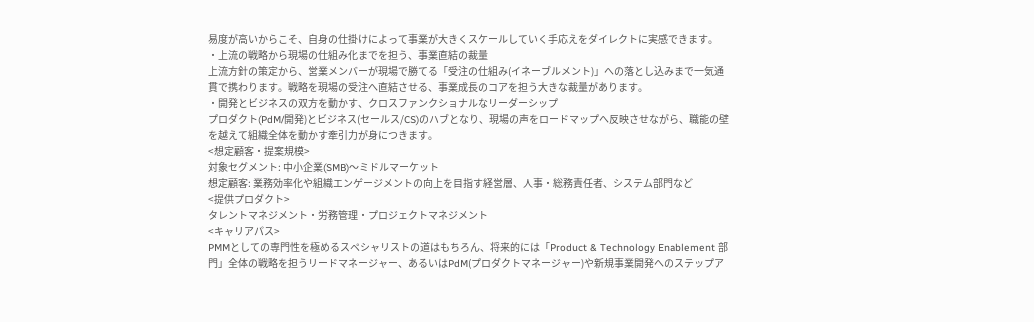易度が高いからこそ、自身の仕掛けによって事業が大きくスケールしていく手応えをダイレクトに実感できます。
・上流の戦略から現場の仕組み化までを担う、事業直結の裁量
上流方針の策定から、営業メンバーが現場で勝てる「受注の仕組み(イネーブルメント)」への落とし込みまで一気通貫で携わります。戦略を現場の受注へ直結させる、事業成長のコアを担う大きな裁量があります。
・開発とビジネスの双方を動かす、クロスファンクショナルなリーダーシップ
プロダクト(PdM/開発)とビジネス(セールス/CS)のハブとなり、現場の声をロードマップへ反映させながら、職能の壁を越えて組織全体を動かす牽引力が身につきます。
<想定顧客・提案規模>
対象セグメント: 中小企業(SMB)〜ミドルマーケット
想定顧客: 業務効率化や組織エンゲージメントの向上を目指す経営層、人事・総務責任者、システム部門など
<提供プロダクト>
タレントマネジメント・労務管理・プロジェクトマネジメント
<キャリアパス>
PMMとしての専門性を極めるスペシャリストの道はもちろん、将来的には「Product & Technology Enablement 部門」全体の戦略を担うリードマネージャー、あるいはPdM(プロダクトマネージャー)や新規事業開発へのステップア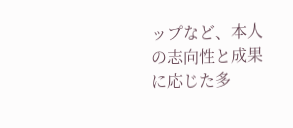ップなど、本人の志向性と成果に応じた多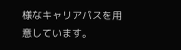様なキャリアパスを用意しています。